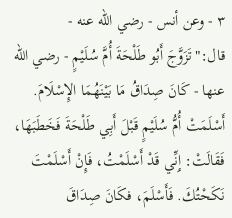٣ - وعن أنس - رضي الله عنه - قال:"تَزَوَّجَ أَبُو طَلْحَةَ أُمَّ سُلَيْمٍ - رضي الله عنها - كَانَ صِدَاقُ مَا بَيْنَهُمَا الإِسْلَامَ. أَسْلَمَتْ أُمُّ سُلَيْمٍ قَبْلَ أَبِي طَلْحَةَ فَخَطَبَهَا، فَقَالَتْ: إِنِّي قَدْ أَسْلَمْتُ، فَإِنْ أَسْلَمْتَ نَكَحْتُكَ. فَأَسْلَمَ، فكَانَ صِدَاقَ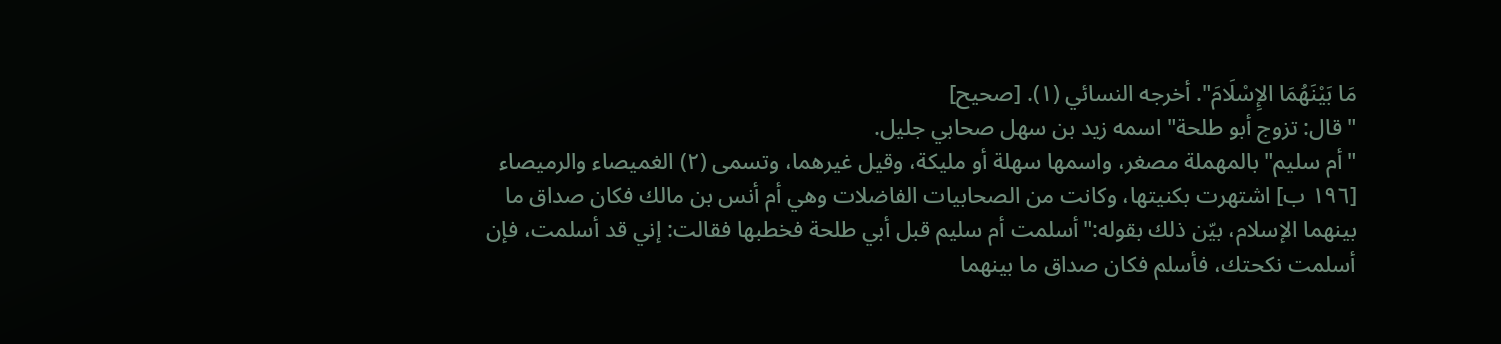مَا بَيْنَهُمَا الإِسْلَامَ". أخرجه النسائي (١). [صحيح]
"قال: تزوج أبو طلحة" اسمه زيد بن سهل صحابي جليل.
"أم سليم" بالمهملة مصغر، واسمها سهلة أو مليكة، وقيل غيرهما، وتسمى (٢) الغميصاء والرميصاء [١٩٦ ب] اشتهرت بكنيتها، وكانت من الصحابيات الفاضلات وهي أم أنس بن مالك فكان صداق ما بينهما الإسلام، بيّن ذلك بقوله:"أسلمت أم سليم قبل أبي طلحة فخطبها فقالت: إني قد أسلمت، فإن أسلمت نكحتك، فأسلم فكان صداق ما بينهما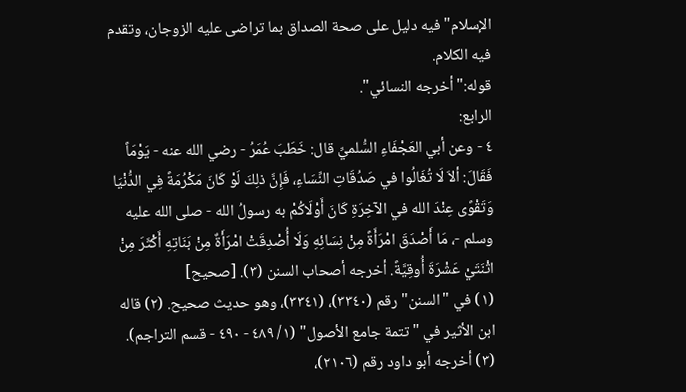الإسلام" فيه دليل على صحة الصداق بما تراضى عليه الزوجان، وتقدم فيه الكلام.
قوله:"أخرجه النسائي".
الرابع:
٤ - وعن أبي العَجْفَاءِ السُّلميِّ قال: خَطَبَ عُمَرُ - رضي الله عنه - يَوْمَاً فَقَالَ: ألاَ لَا تُغَالُوا في صَدُقَاتِ النِّسَاءِ، فَإِنَّ ذلِكَ لَوْ كَانَ مَكْرُمَةً فِي الدُّنْيَا وَتَقْوًى عِنْدَ الله في الآخِرَةِ كَانَ أَوْلَاكُمْ به رسولُ الله - صلى الله عليه وسلم -، مَا أَصْدَقَ امْرَأَةً مِنْ نِسَائِهِ وَلَا أُصْدِقَتْ امْرَأَةٌ مِنْ بَنَاتِهِ أَكْثَرَ مِنْ اثْنَتَيْ عَشْرَةَ أُوقِيَّةً. أخرجه أصحاب السنن (٣). [صحيح]
(١) في "السنن" رقم (٣٣٤٠)، (٣٣٤١)، وهو حديث صحيح. (٢) قاله ابن الأثير في "تتمة جامع الأصول" (١/ ٤٨٩ - ٤٩٠ - قسم التراجم). (٣) أخرجه أبو داود رقم (٢١٠٦)،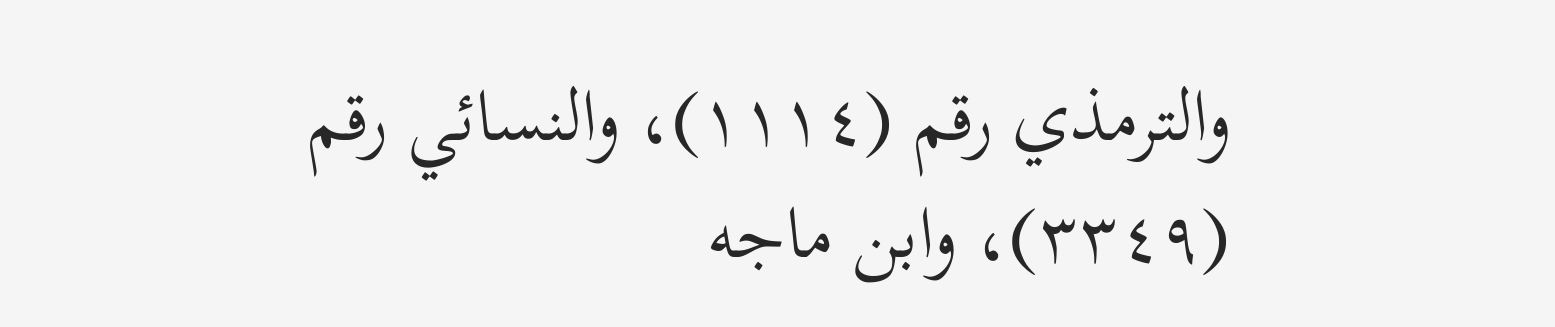والترمذي رقم (١١١٤)، والنسائي رقم (٣٣٤٩)، وابن ماجه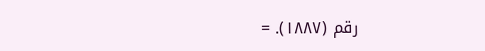رقم (١٨٨٧). =